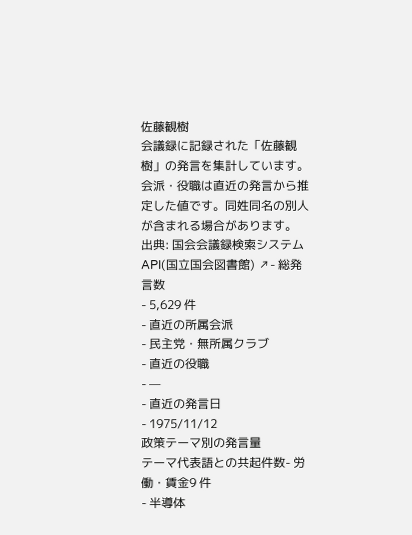佐藤観樹
会議録に記録された「佐藤観樹」の発言を集計しています。会派・役職は直近の発言から推定した値です。同姓同名の別人が含まれる場合があります。
出典: 国会会議録検索システム API(国立国会図書館) ↗- 総発言数
- 5,629 件
- 直近の所属会派
- 民主党・無所属クラブ
- 直近の役職
- —
- 直近の発言日
- 1975/11/12
政策テーマ別の発言量
テーマ代表語との共起件数- 労働・賃金9 件
- 半導体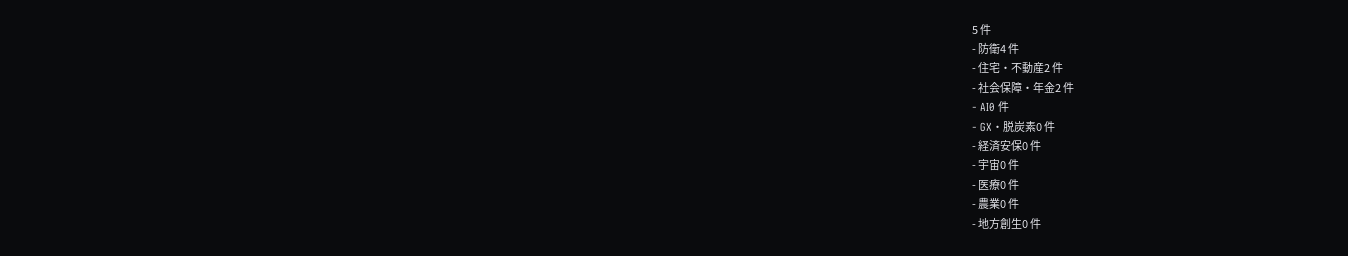5 件
- 防衛4 件
- 住宅・不動産2 件
- 社会保障・年金2 件
- AI0 件
- GX・脱炭素0 件
- 経済安保0 件
- 宇宙0 件
- 医療0 件
- 農業0 件
- 地方創生0 件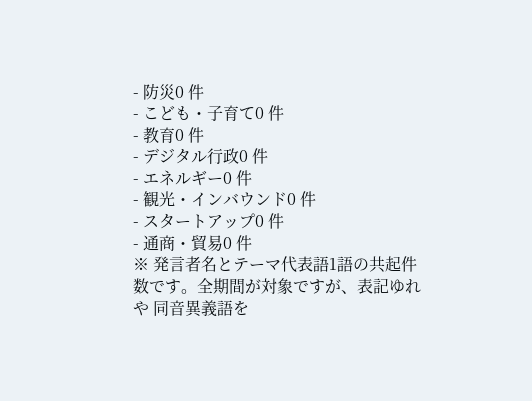- 防災0 件
- こども・子育て0 件
- 教育0 件
- デジタル行政0 件
- エネルギー0 件
- 観光・インバウンド0 件
- スタートアップ0 件
- 通商・貿易0 件
※ 発言者名とテーマ代表語1語の共起件数です。全期間が対象ですが、表記ゆれや 同音異義語を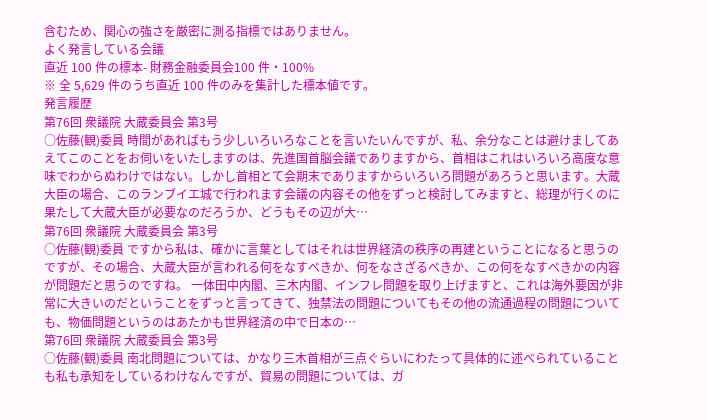含むため、関心の強さを厳密に測る指標ではありません。
よく発言している会議
直近 100 件の標本- 財務金融委員会100 件・100%
※ 全 5,629 件のうち直近 100 件のみを集計した標本値です。
発言履歴
第76回 衆議院 大蔵委員会 第3号
○佐藤(観)委員 時間があればもう少しいろいろなことを言いたいんですが、私、余分なことは避けましてあえてこのことをお伺いをいたしますのは、先進国首脳会議でありますから、首相はこれはいろいろ高度な意味でわからぬわけではない。しかし首相とて会期末でありますからいろいろ問題があろうと思います。大蔵大臣の場合、このランブイエ城で行われます会議の内容その他をずっと検討してみますと、総理が行くのに果たして大蔵大臣が必要なのだろうか、どうもその辺が大…
第76回 衆議院 大蔵委員会 第3号
○佐藤(観)委員 ですから私は、確かに言葉としてはそれは世界経済の秩序の再建ということになると思うのですが、その場合、大蔵大臣が言われる何をなすべきか、何をなさざるべきか、この何をなすべきかの内容が問題だと思うのですね。 一体田中内閣、三木内閣、インフレ問題を取り上げますと、これは海外要因が非常に大きいのだということをずっと言ってきて、独禁法の問題についてもその他の流通過程の問題についても、物価問題というのはあたかも世界経済の中で日本の…
第76回 衆議院 大蔵委員会 第3号
○佐藤(観)委員 南北問題については、かなり三木首相が三点ぐらいにわたって具体的に述べられていることも私も承知をしているわけなんですが、貿易の問題については、ガ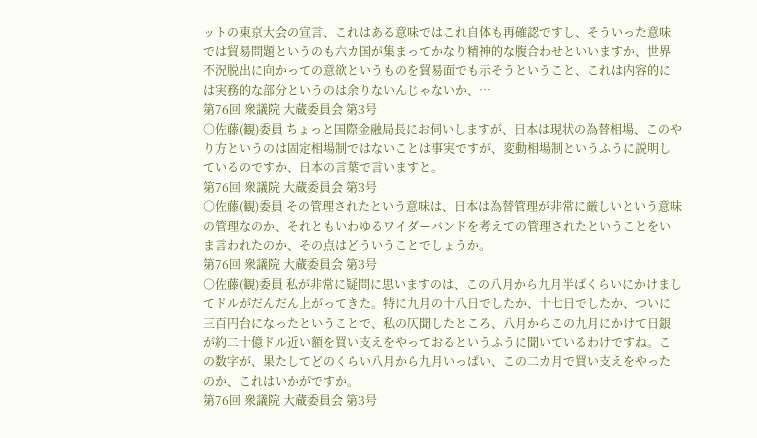ットの東京大会の宣言、これはある意味ではこれ自体も再確認ですし、そういった意味では貿易問題というのも六カ国が集まってかなり精神的な腹合わせといいますか、世界不況脱出に向かっての意欲というものを貿易面でも示そうということ、これは内容的には実務的な部分というのは余りないんじゃないか、…
第76回 衆議院 大蔵委員会 第3号
○佐藤(観)委員 ちょっと国際金融局長にお伺いしますが、日本は現状の為替相場、このやり方というのは固定相場制ではないことは事実ですが、変動相場制というふうに説明しているのですか、日本の言葉で言いますと。
第76回 衆議院 大蔵委員会 第3号
○佐藤(観)委員 その管理されたという意味は、日本は為替管理が非常に厳しいという意味の管理なのか、それともいわゆるワイダーバンドを考えての管理されたということをいま言われたのか、その点はどういうことでしょうか。
第76回 衆議院 大蔵委員会 第3号
○佐藤(観)委員 私が非常に疑問に思いますのは、この八月から九月半ばくらいにかけましてドルがだんだん上がってきた。特に九月の十八日でしたか、十七日でしたか、ついに三百円台になったということで、私の仄聞したところ、八月からこの九月にかけて日銀が約二十億ドル近い額を買い支えをやっておるというふうに聞いているわけですね。この数字が、果たしてどのくらい八月から九月いっぱい、この二カ月で買い支えをやったのか、これはいかがですか。
第76回 衆議院 大蔵委員会 第3号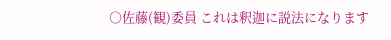○佐藤(観)委員 これは釈迦に説法になります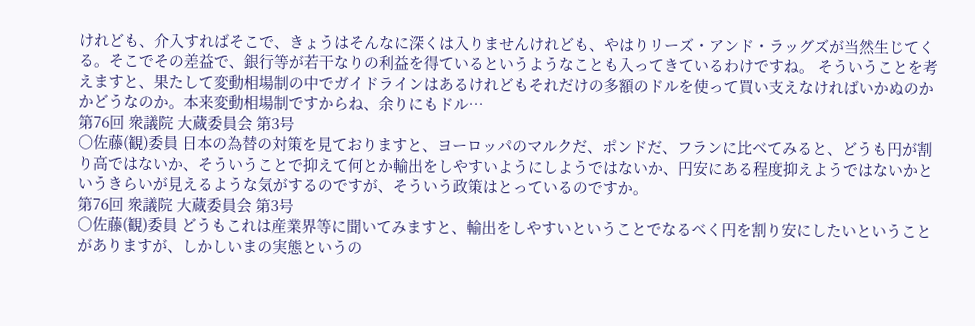けれども、介入すればそこで、きょうはそんなに深くは入りませんけれども、やはりリーズ・アンド・ラッグズが当然生じてくる。そこでその差益で、銀行等が若干なりの利益を得ているというようなことも入ってきているわけですね。 そういうことを考えますと、果たして変動相場制の中でガイドラインはあるけれどもそれだけの多額のドルを使って買い支えなければいかぬのかかどうなのか。本来変動相場制ですからね、余りにもドル…
第76回 衆議院 大蔵委員会 第3号
○佐藤(観)委員 日本の為替の対策を見ておりますと、ヨーロッパのマルクだ、ポンドだ、フランに比べてみると、どうも円が割り高ではないか、そういうことで抑えて何とか輸出をしやすいようにしようではないか、円安にある程度抑えようではないかというきらいが見えるような気がするのですが、そういう政策はとっているのですか。
第76回 衆議院 大蔵委員会 第3号
○佐藤(観)委員 どうもこれは産業界等に聞いてみますと、輸出をしやすいということでなるべく円を割り安にしたいということがありますが、しかしいまの実態というの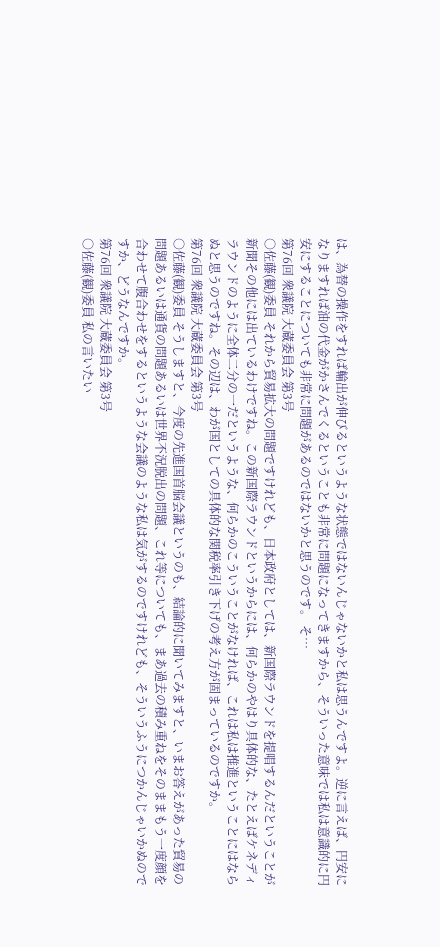は、為替の操作をすれば輸出が伸びるというような状態ではないんじゃないかと私は思うんですよ。逆に言えば、円安になりますれば油の代金がかさんでくるということも非常に問題になってきますから、そういった意味では私は意識的に円安にすることについても非常に問題があるのではないかと思うのです。 そ…
第76回 衆議院 大蔵委員会 第3号
○佐藤(観)委員 それから貿易拡大の問題ですけれども、日本政府としては、新国際ラウンドを提唱するんだということが新聞その他には出ているわけですね。この新国際ラウンドというからには、何らかのやはり具体的な、たとえばケネディラウンドのように全体二分の一だというような、何らかのこういうことがなければ、これは私は推進ということにはならぬと思うのですね。その辺は、わが国としての具体的な関税率引き下げの考え方が固まっているのですか。
第76回 衆議院 大蔵委員会 第3号
○佐藤(観)委員 そうしますと、今度の先進国首脳会議というのも、結論的に聞いてみますと、いまお答えがあった貿易の問題あるいは通貨の問題あるいは世界不況脱出の問題、これ等についても、まあ過去の積み重ねをそのままもう一度顔を合わせて腹合わせをするというような会議のような私は気がするのですけれども、そういうふうにつかんじゃいかぬのですか、どうなんですか。
第76回 衆議院 大蔵委員会 第3号
○佐藤(観)委員 私の言いたい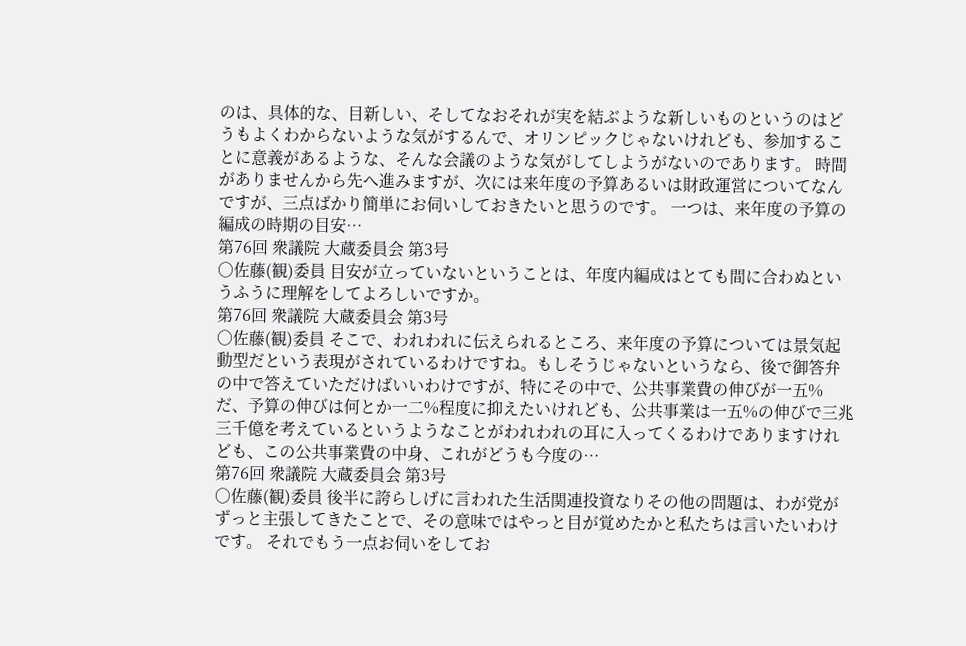のは、具体的な、目新しい、そしてなおそれが実を結ぶような新しいものというのはどうもよくわからないような気がするんで、オリンピックじゃないけれども、参加することに意義があるような、そんな会議のような気がしてしようがないのであります。 時間がありませんから先へ進みますが、次には来年度の予算あるいは財政運営についてなんですが、三点ばかり簡単にお伺いしておきたいと思うのです。 一つは、来年度の予算の編成の時期の目安…
第76回 衆議院 大蔵委員会 第3号
○佐藤(観)委員 目安が立っていないということは、年度内編成はとても間に合わぬというふうに理解をしてよろしいですか。
第76回 衆議院 大蔵委員会 第3号
○佐藤(観)委員 そこで、われわれに伝えられるところ、来年度の予算については景気起動型だという表現がされているわけですね。もしそうじゃないというなら、後で御答弁の中で答えていただけばいいわけですが、特にその中で、公共事業費の伸びが一五%だ、予算の伸びは何とか一二%程度に抑えたいけれども、公共事業は一五%の伸びで三兆三千億を考えているというようなことがわれわれの耳に入ってくるわけでありますけれども、この公共事業費の中身、これがどうも今度の…
第76回 衆議院 大蔵委員会 第3号
○佐藤(観)委員 後半に誇らしげに言われた生活関連投資なりその他の問題は、わが党がずっと主張してきたことで、その意味ではやっと目が覚めたかと私たちは言いたいわけです。 それでもう一点お伺いをしてお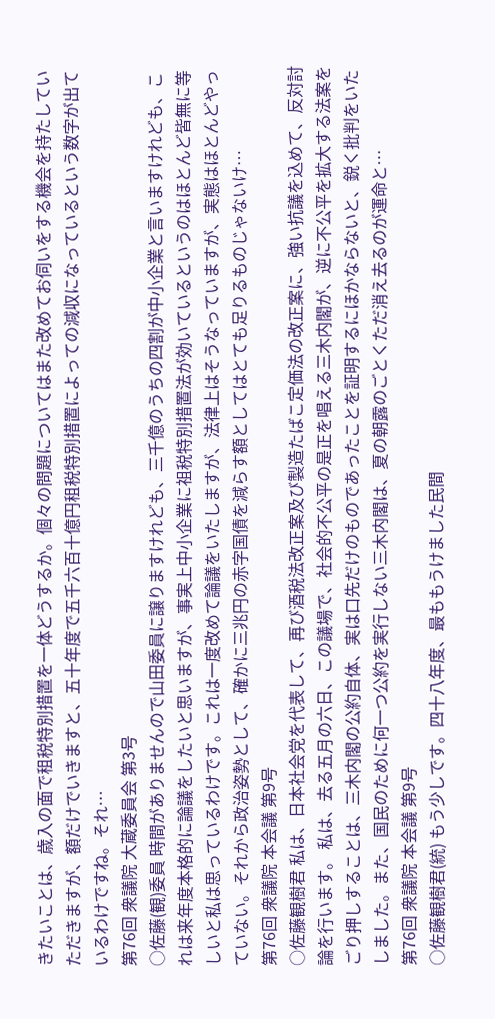きたいことは、歳入の面で租税特別措置を一体どうするか。個々の問題についてはまた改めてお伺いをする機会を持たしていただきますが、額だけでいきますと、五十年度で五千六百十億円租税特別措置によっての減収になっているという数字が出ているわけですね。それ…
第76回 衆議院 大蔵委員会 第3号
○佐藤(観)委員 時間がありませんので山田委員に譲りますけれども、三千億のうちの四割が中小企業と言いますけれども、これは来年度本格的に論議をしたいと思いますが、事実上中小企業に祖税特別措置法が効いているというのはほとんど皆無に等しいと私は思っているわけです。これは一度改めて論議をいたしますが、法律上はそうなっていますが、実態はほとんどやっていない。それから政治姿勢として、確かに三兆円の赤字国債を減らす額としてはとても足りるものじゃないけ…
第76回 衆議院 本会議 第9号
○佐藤観樹君 私は、日本社会党を代表して、再び酒税法改正案及び製造たばこ定価法の改正案に、強い抗議を込めて、反対討論を行います。 私は、去る五月の六日、この議場で、社会的不公平の是正を唱える三木内閣が、逆に不公平を拡大する法案をごり押しすることは、三木内閣の公約自体、実は口先だけのものであったことを証明するにほかならないと、鋭く批判をいたしました。また、国民のために何一つ公約を実行しない三木内閣は、夏の朝露のごとくただ消え去るのが運命と…
第76回 衆議院 本会議 第9号
○佐藤観樹君(統) もう少しです。四十八年度、最ももうけました民間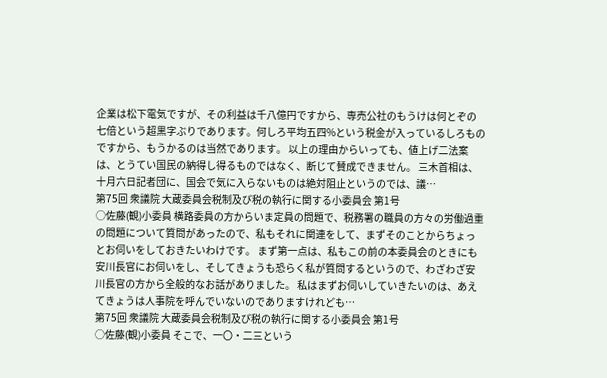企業は松下電気ですが、その利益は千八億円ですから、専売公社のもうけは何とぞの七倍という超黒字ぶりであります。何しろ平均五四%という税金が入っているしろものですから、もうかるのは当然であります。 以上の理由からいっても、値上げ二法案は、とうてい国民の納得し得るものではなく、断じて賛成できません。 三木首相は、十月六日記者団に、国会で気に入らないものは絶対阻止というのでは、議…
第75回 衆議院 大蔵委員会税制及び税の執行に関する小委員会 第1号
○佐藤(観)小委員 横路委員の方からいま定員の問題で、税務署の職員の方々の労働過重の問題について質問があったので、私もそれに関連をして、まずそのことからちょっとお伺いをしておきたいわけです。 まず第一点は、私もこの前の本委員会のときにも安川長官にお伺いをし、そしてきょうも恐らく私が質問するというので、わざわざ安川長官の方から全般的なお話がありました。 私はまずお伺いしていきたいのは、あえてきょうは人事院を呼んでいないのでありますけれども…
第75回 衆議院 大蔵委員会税制及び税の執行に関する小委員会 第1号
○佐藤(観)小委員 そこで、一〇・二三という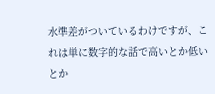水準差がついているわけですが、これは単に数字的な話で高いとか低いとか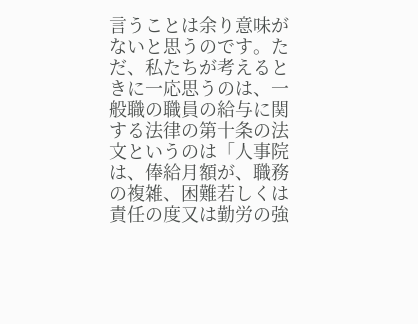言うことは余り意味がないと思うのです。ただ、私たちが考えるときに一応思うのは、一般職の職員の給与に関する法律の第十条の法文というのは「人事院は、俸給月額が、職務の複雑、困難若しくは責任の度又は勤労の強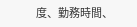度、勤務時間、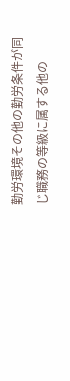勤労環境その他の勤労条件が同じ職務の等級に属する他の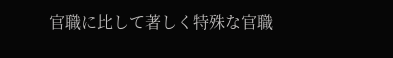官職に比して著しく特殊な官職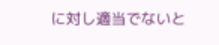に対し適当でないと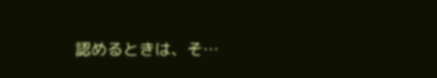認めるときは、そ…